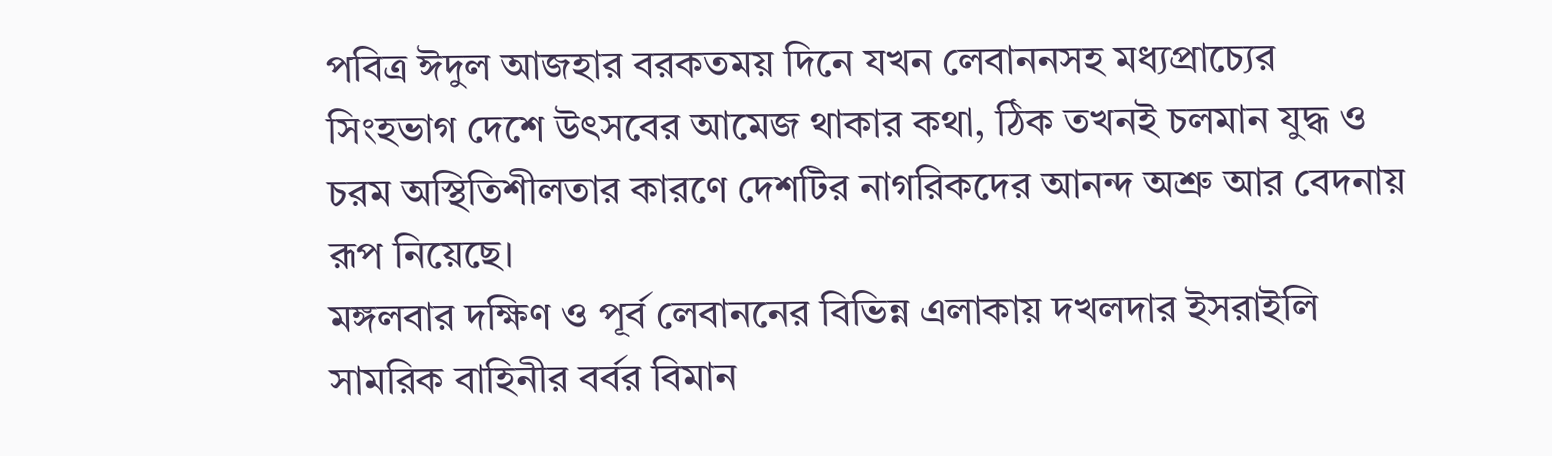পবিত্র ঈদুল আজহার বরকতময় দিনে যখন লেবাননসহ মধ্যপ্রাচ্যের সিংহভাগ দেশে উৎসবের আমেজ থাকার কথা, ঠিক তখনই চলমান যুদ্ধ ও চরম অস্থিতিশীলতার কারণে দেশটির নাগরিকদের আনন্দ অশ্রু আর বেদনায় রূপ নিয়েছে।
মঙ্গলবার দক্ষিণ ও পূর্ব লেবাননের বিভিন্ন এলাকায় দখলদার ইসরাইলি সামরিক বাহিনীর বর্বর বিমান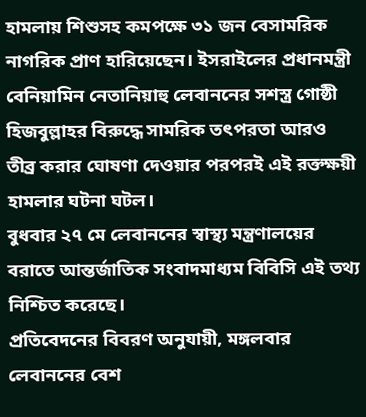হামলায় শিশুসহ কমপক্ষে ৩১ জন বেসামরিক নাগরিক প্রাণ হারিয়েছেন। ইসরাইলের প্রধানমন্ত্রী বেনিয়ামিন নেতানিয়াহু লেবাননের সশস্ত্র গোষ্ঠী হিজবুল্লাহর বিরুদ্ধে সামরিক তৎপরতা আরও তীব্র করার ঘোষণা দেওয়ার পরপরই এই রক্তক্ষয়ী হামলার ঘটনা ঘটল।
বুধবার ২৭ মে লেবাননের স্বাস্থ্য মন্ত্রণালয়ের বরাতে আন্তর্জাতিক সংবাদমাধ্যম বিবিসি এই তথ্য নিশ্চিত করেছে।
প্রতিবেদনের বিবরণ অনুযায়ী, মঙ্গলবার লেবাননের বেশ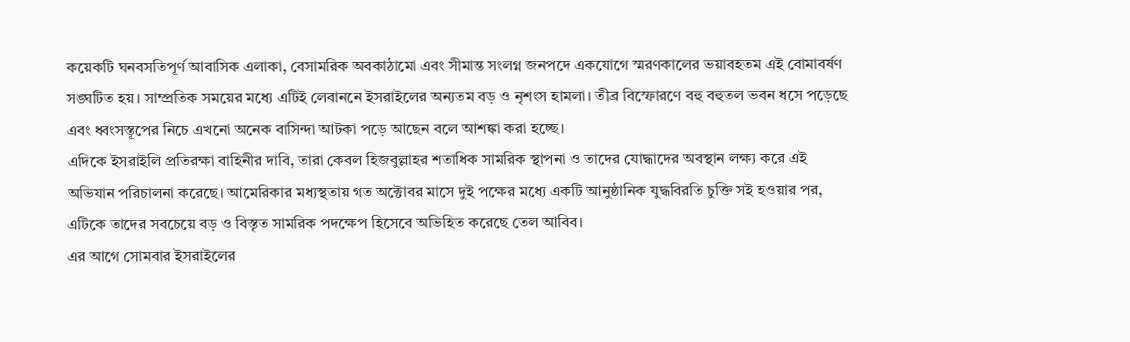কয়েকটি ঘনবসতিপূর্ণ আবাসিক এলাকা, বেসামরিক অবকাঠামো এবং সীমান্ত সংলগ্ন জনপদে একযোগে স্মরণকালের ভয়াবহতম এই বোমাবর্ষণ সঙ্ঘটিত হয়। সাম্প্রতিক সময়ের মধ্যে এটিই লেবাননে ইসরাইলের অন্যতম বড় ও নৃশংস হামলা। তীব্র বিস্ফোরণে বহু বহুতল ভবন ধসে পড়েছে এবং ধ্বংসস্তূপের নিচে এখনো অনেক বাসিন্দা আটকা পড়ে আছেন বলে আশঙ্কা করা হচ্ছে।
এদিকে ইসরাইলি প্রতিরক্ষা বাহিনীর দাবি, তারা কেবল হিজবুল্লাহর শতাধিক সামরিক স্থাপনা ও তাদের যোদ্ধাদের অবস্থান লক্ষ্য করে এই অভিযান পরিচালনা করেছে। আমেরিকার মধ্যস্থতায় গত অক্টোবর মাসে দুই পক্ষের মধ্যে একটি আনুষ্ঠানিক যুদ্ধবিরতি চুক্তি সই হওয়ার পর, এটিকে তাদের সবচেয়ে বড় ও বিস্তৃত সামরিক পদক্ষেপ হিসেবে অভিহিত করেছে তেল আবিব।
এর আগে সোমবার ইসরাইলের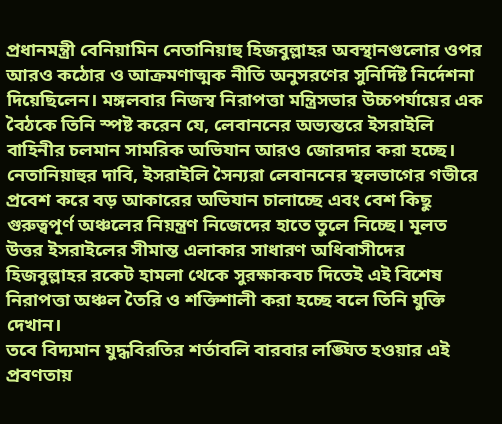প্রধানমন্ত্রী বেনিয়ামিন নেতানিয়াহু হিজবুল্লাহর অবস্থানগুলোর ওপর আরও কঠোর ও আক্রমণাত্মক নীতি অনুসরণের সুনির্দিষ্ট নির্দেশনা দিয়েছিলেন। মঙ্গলবার নিজস্ব নিরাপত্তা মন্ত্রিসভার উচ্চপর্যায়ের এক বৈঠকে তিনি স্পষ্ট করেন যে, লেবাননের অভ্যন্তরে ইসরাইলি বাহিনীর চলমান সামরিক অভিযান আরও জোরদার করা হচ্ছে।
নেতানিয়াহুর দাবি, ইসরাইলি সৈন্যরা লেবাননের স্থলভাগের গভীরে প্রবেশ করে বড় আকারের অভিযান চালাচ্ছে এবং বেশ কিছু গুরুত্বপূর্ণ অঞ্চলের নিয়ন্ত্রণ নিজেদের হাতে তুলে নিচ্ছে। মূলত উত্তর ইসরাইলের সীমান্ত এলাকার সাধারণ অধিবাসীদের হিজবুল্লাহর রকেট হামলা থেকে সুরক্ষাকবচ দিতেই এই বিশেষ নিরাপত্তা অঞ্চল তৈরি ও শক্তিশালী করা হচ্ছে বলে তিনি যুক্তি দেখান।
তবে বিদ্যমান যুদ্ধবিরতির শর্তাবলি বারবার লঙ্ঘিত হওয়ার এই প্রবণতায়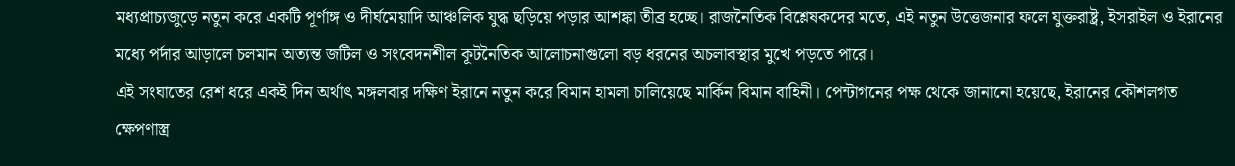মধ্যপ্রাচ্যজুড়ে নতুন করে একটি পূর্ণাঙ্গ ও দীর্ঘমেয়াদি আঞ্চলিক যুদ্ধ ছড়িয়ে পড়ার আশঙ্কা তীব্র হচ্ছে। রাজনৈতিক বিশ্লেষকদের মতে, এই নতুন উত্তেজনার ফলে যুক্তরাষ্ট্র, ইসরাইল ও ইরানের মধ্যে পর্দার আড়ালে চলমান অত্যন্ত জটিল ও সংবেদনশীল কূটনৈতিক আলোচনাগুলো বড় ধরনের অচলাবস্থার মুখে পড়তে পারে।
এই সংঘাতের রেশ ধরে একই দিন অর্থাৎ মঙ্গলবার দক্ষিণ ইরানে নতুন করে বিমান হামলা চালিয়েছে মার্কিন বিমান বাহিনী। পেন্টাগনের পক্ষ থেকে জানানো হয়েছে, ইরানের কৌশলগত ক্ষেপণাস্ত্র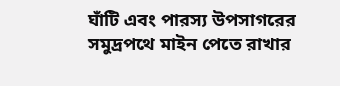ঘাঁটি এবং পারস্য উপসাগরের সমুদ্রপথে মাইন পেতে রাখার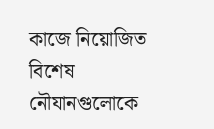কাজে নিয়োজিত বিশেষ নৌযানগুলোকে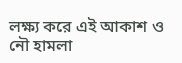লক্ষ্য করে এই আকাশ ও নৌ হামলা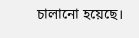চালানো হয়েছে।